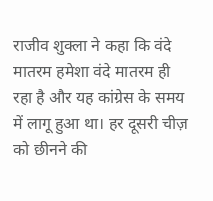राजीव शुक्ला ने कहा कि वंदे मातरम हमेशा वंदे मातरम ही रहा है और यह कांग्रेस के समय में लागू हुआ था। हर दूसरी चीज़ को छीनने की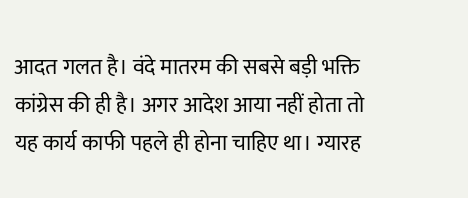आदत गलत है। वंदे मातरम की सबसे बड़ी भक्ति कांग्रेस की ही है। अगर आदेश आया नहीं होता तो यह कार्य काफी पहले ही होना चाहिए था। ग्यारह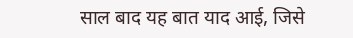साल बाद यह बात याद आई, जिसे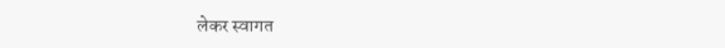लेकर स्वागत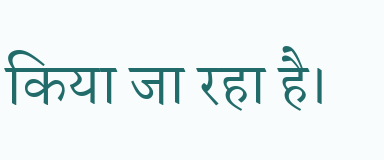किया जा रहा है।